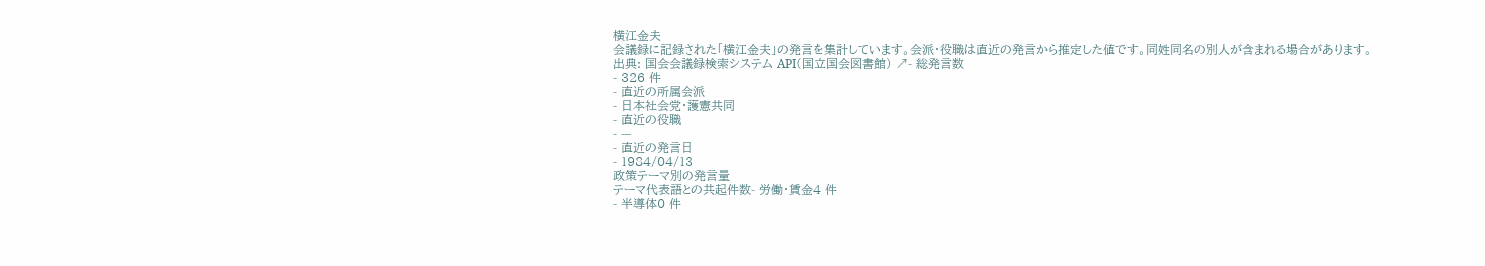横江金夫
会議録に記録された「横江金夫」の発言を集計しています。会派・役職は直近の発言から推定した値です。同姓同名の別人が含まれる場合があります。
出典: 国会会議録検索システム API(国立国会図書館) ↗- 総発言数
- 326 件
- 直近の所属会派
- 日本社会党・護憲共同
- 直近の役職
- —
- 直近の発言日
- 1984/04/13
政策テーマ別の発言量
テーマ代表語との共起件数- 労働・賃金4 件
- 半導体0 件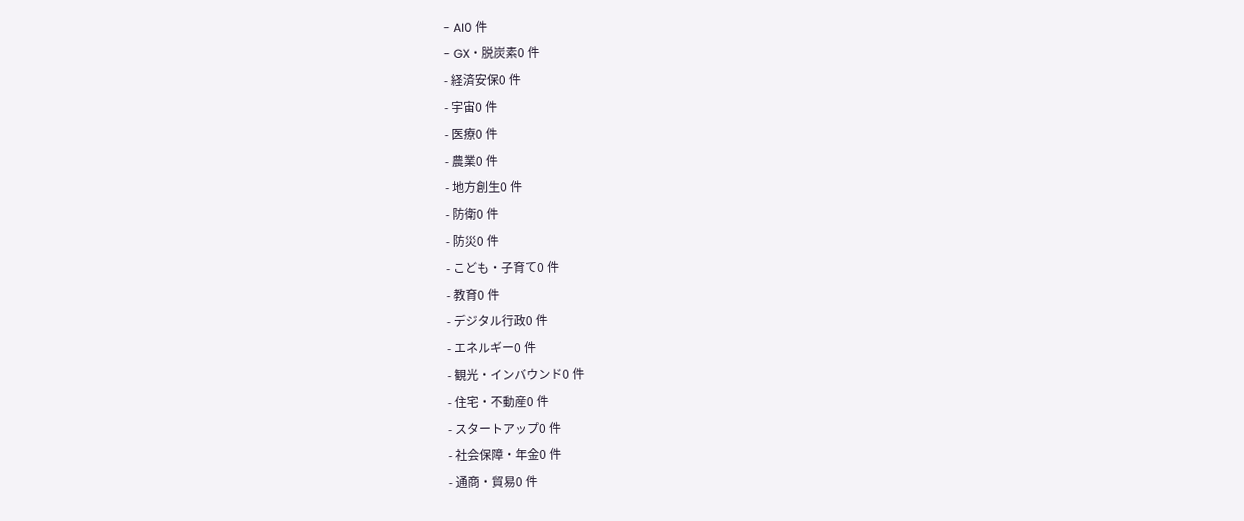- AI0 件
- GX・脱炭素0 件
- 経済安保0 件
- 宇宙0 件
- 医療0 件
- 農業0 件
- 地方創生0 件
- 防衛0 件
- 防災0 件
- こども・子育て0 件
- 教育0 件
- デジタル行政0 件
- エネルギー0 件
- 観光・インバウンド0 件
- 住宅・不動産0 件
- スタートアップ0 件
- 社会保障・年金0 件
- 通商・貿易0 件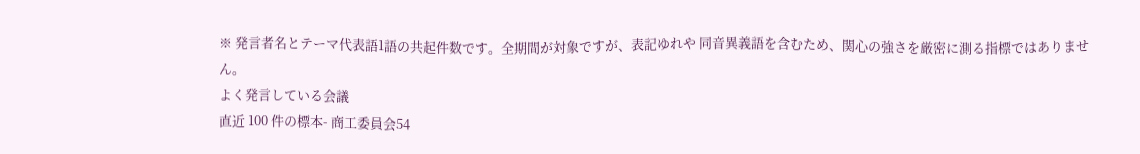※ 発言者名とテーマ代表語1語の共起件数です。全期間が対象ですが、表記ゆれや 同音異義語を含むため、関心の強さを厳密に測る指標ではありません。
よく発言している会議
直近 100 件の標本- 商工委員会54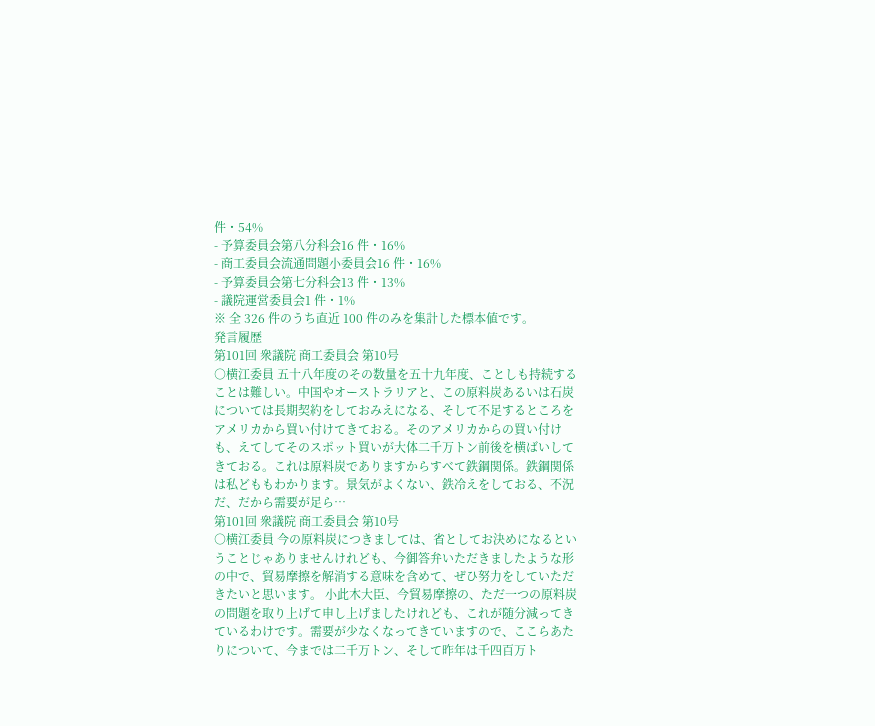件・54%
- 予算委員会第八分科会16 件・16%
- 商工委員会流通問題小委員会16 件・16%
- 予算委員会第七分科会13 件・13%
- 議院運営委員会1 件・1%
※ 全 326 件のうち直近 100 件のみを集計した標本値です。
発言履歴
第101回 衆議院 商工委員会 第10号
○横江委員 五十八年度のその数量を五十九年度、ことしも持続することは難しい。中国やオーストラリアと、この原料炭あるいは石炭については長期契約をしておみえになる、そして不足するところをアメリカから買い付けてきておる。そのアメリカからの買い付けも、えてしてそのスポット買いが大体二千万トン前後を横ばいしてきておる。これは原料炭でありますからすべて鉄鋼関係。鉄鋼関係は私どももわかります。景気がよくない、鉄冷えをしておる、不況だ、だから需要が足ら…
第101回 衆議院 商工委員会 第10号
○横江委員 今の原料炭につきましては、省としてお決めになるということじゃありませんけれども、今御答弁いただきましたような形の中で、貿易摩擦を解消する意味を含めて、ぜひ努力をしていただきたいと思います。 小此木大臣、今貿易摩擦の、ただ一つの原料炭の問題を取り上げて申し上げましたけれども、これが随分減ってきているわけです。需要が少なくなってきていますので、ここらあたりについて、今までは二千万トン、そして昨年は千四百万ト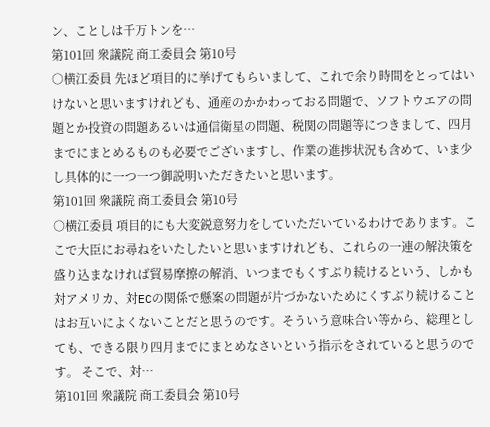ン、ことしは千万トンを…
第101回 衆議院 商工委員会 第10号
○横江委員 先ほど項目的に挙げてもらいまして、これで余り時間をとってはいけないと思いますけれども、通産のかかわっておる問題で、ソフトウエアの問題とか投資の問題あるいは通信衛星の問題、税関の問題等につきまして、四月までにまとめるものも必要でございますし、作業の進捗状況も含めて、いま少し具体的に一つ一つ御説明いただきたいと思います。
第101回 衆議院 商工委員会 第10号
○横江委員 項目的にも大変鋭意努力をしていただいているわけであります。ここで大臣にお尋ねをいたしたいと思いますけれども、これらの一連の解決策を盛り込まなければ貿易摩擦の解消、いつまでもくすぶり続けるという、しかも対アメリカ、対ECの関係で懸案の問題が片づかないためにくすぶり続けることはお互いによくないことだと思うのです。そういう意味合い等から、総理としても、できる限り四月までにまとめなさいという指示をされていると思うのです。 そこで、対…
第101回 衆議院 商工委員会 第10号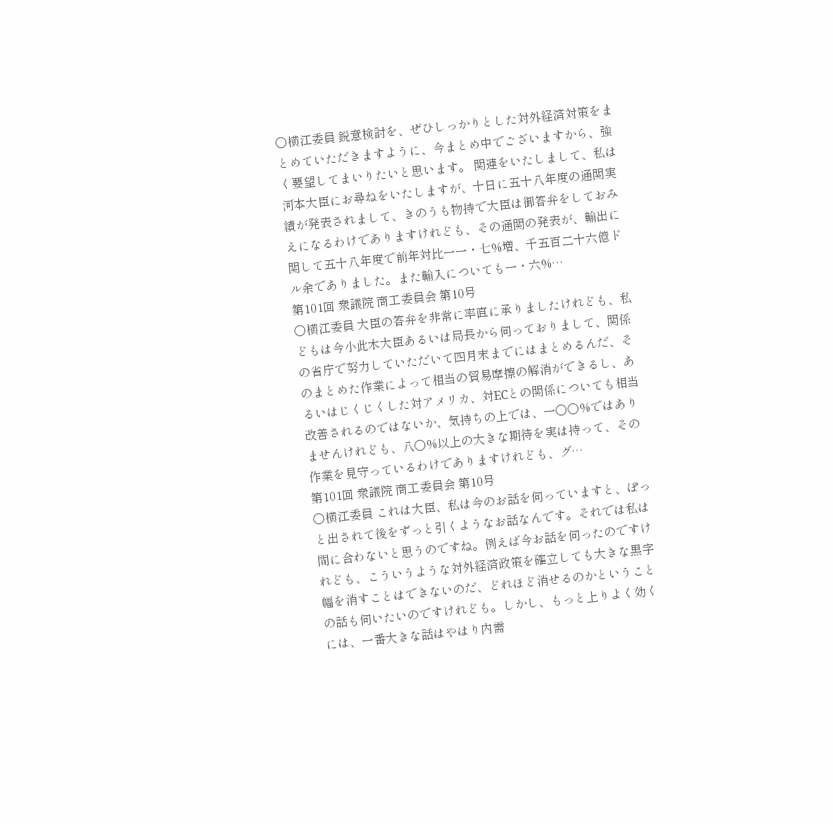○横江委員 鋭意検討を、ぜひしっかりとした対外経済対策をまとめていただきますように、今まとめ中でございますから、強く要望してまいりたいと思います。 関連をいたしまして、私は河本大臣にお尋ねをいたしますが、十日に五十八年度の通関実績が発表されまして、きのうも物持で大臣は御答弁をしておみえになるわけでありますけれども、その通関の発表が、輸出に関して五十八年度で前年対比一一・七%増、千五百二十六億ドル余でありました。また輸入についても一・六%…
第101回 衆議院 商工委員会 第10号
○横江委員 大臣の答弁を非常に率直に承りましたけれども、私どもは今小此木大臣あるいは局長から伺っておりまして、関係の省庁で努力していただいて四月末までにはまとめるんだ、そのまとめた作業によって相当の貿易摩擦の解消ができるし、あるいはじくじくした対アメリカ、対ECとの関係についても相当改善されるのではないか、気持ちの上では、一〇〇%ではありませんけれども、八〇%以上の大きな期待を実は持って、その作業を見守っているわけでありますけれども、グ…
第101回 衆議院 商工委員会 第10号
○横江委員 これは大臣、私は今のお話を伺っていますと、ぽっと出されて後をずっと引くようなお話なんです。それでは私は間に合わないと思うのですね。例えば今お話を伺ったのですけれども、こういうような対外経済政策を確立しても大きな黒字幅を消すことはできないのだ、どれほど消せるのかということの話も伺いたいのですけれども。しかし、もっと上りよく効くには、一番大きな話はやはり内需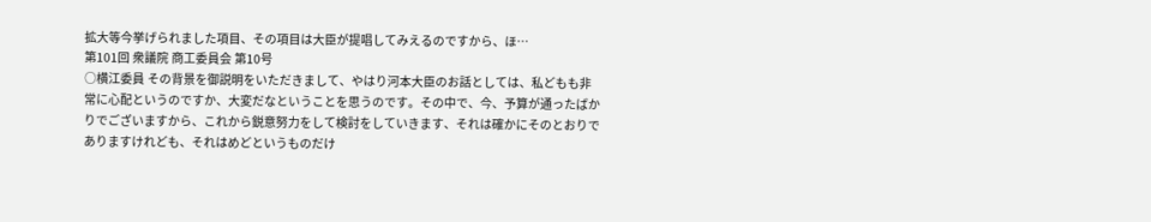拡大等今挙げられました項目、その項目は大臣が提唱してみえるのですから、ほ…
第101回 衆議院 商工委員会 第10号
○横江委員 その背景を御説明をいただきまして、やはり河本大臣のお話としては、私どもも非常に心配というのですか、大変だなということを思うのです。その中で、今、予算が通ったばかりでございますから、これから鋭意努力をして検討をしていきます、それは確かにそのとおりでありますけれども、それはめどというものだけ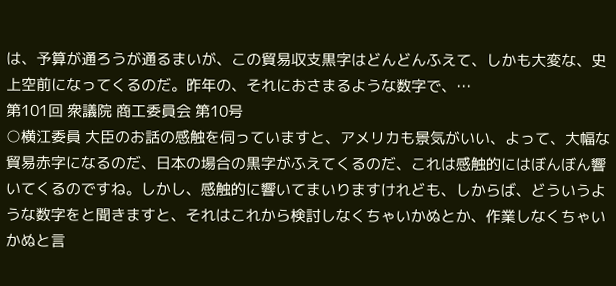は、予算が通ろうが通るまいが、この貿易収支黒字はどんどんふえて、しかも大変な、史上空前になってくるのだ。昨年の、それにおさまるような数字で、…
第101回 衆議院 商工委員会 第10号
○横江委員 大臣のお話の感触を伺っていますと、アメリカも景気がいい、よって、大幅な貿易赤字になるのだ、日本の場合の黒字がふえてくるのだ、これは感触的にはぼんぼん響いてくるのですね。しかし、感触的に響いてまいりますけれども、しからば、どういうような数字をと聞きますと、それはこれから検討しなくちゃいかぬとか、作業しなくちゃいかぬと言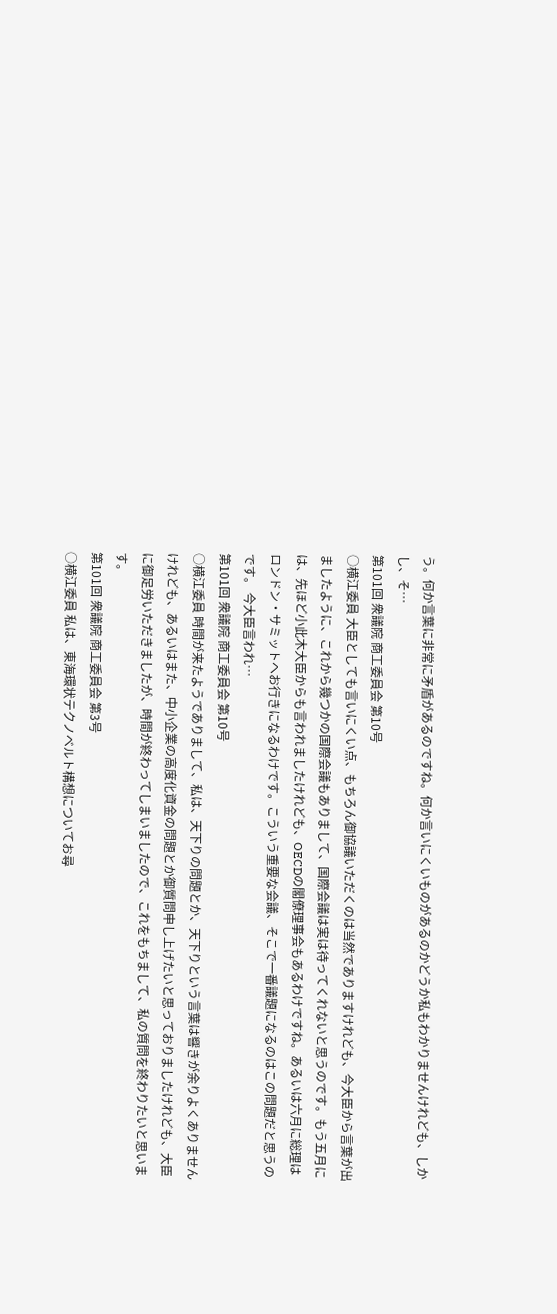う。何か言葉に非常に矛盾があるのですね。何か言いにくいものがあるのかどうか私もわかりませんけれども、しかし、そ…
第101回 衆議院 商工委員会 第10号
○横江委員 大臣としても言いにくい点、もちろん御協議いただくのは当然でありますけれども、今大臣から言葉が出ましたように、これから幾つかの国際会議もありまして、国際会議は実は待ってくれないと思うのです。もう五月には、先ほど小此木大臣からも言われましたけれども、OECDの閣僚理事会もあるわけですね。あるいは六月に総理はロンドン・サミットヘお行きになるわけです。こういう重要な会議、そこで一番議題になるのはこの問題だと思うのです。 今大臣言われ…
第101回 衆議院 商工委員会 第10号
○横江委員 時間が来たようでありまして、私は、天下りの問題とか、天下りという言葉は響きが余りよくありませんけれども、あるいはまた、中小企業の高度化資金の問題とか御質問申し上げたいと思っておりましたけれども、大臣に御足労いただきましたが、時間が終わってしまいましたので、これをもちまして、私の質問を終わりたいと思います。
第101回 衆議院 商工委員会 第3号
○横江委員 私は、東海環状テクノベルト構想についてお尋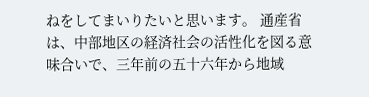ねをしてまいりたいと思います。 通産省は、中部地区の経済社会の活性化を図る意味合いで、三年前の五十六年から地域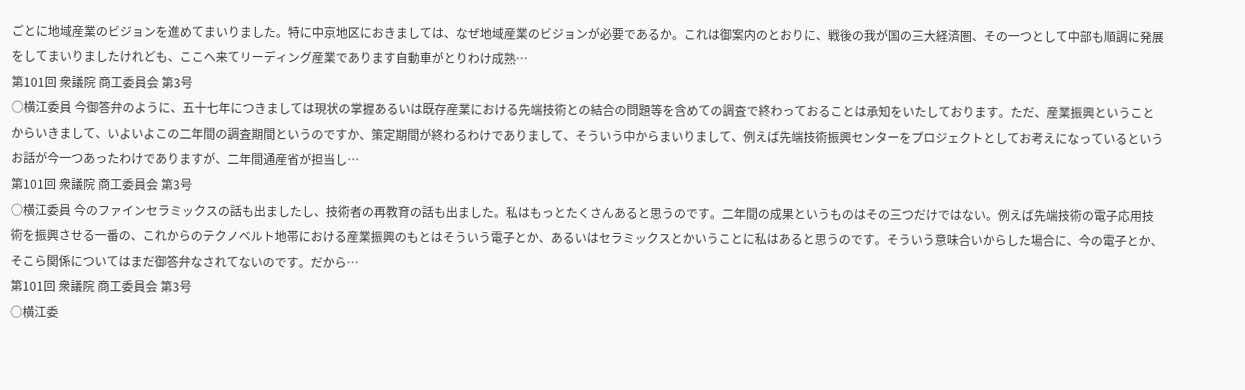ごとに地域産業のビジョンを進めてまいりました。特に中京地区におきましては、なぜ地域産業のビジョンが必要であるか。これは御案内のとおりに、戦後の我が国の三大経済圏、その一つとして中部も順調に発展をしてまいりましたけれども、ここへ来てリーディング産業であります自動車がとりわけ成熟…
第101回 衆議院 商工委員会 第3号
○横江委員 今御答弁のように、五十七年につきましては現状の掌握あるいは既存産業における先端技術との結合の問題等を含めての調査で終わっておることは承知をいたしております。ただ、産業振興ということからいきまして、いよいよこの二年間の調査期間というのですか、策定期間が終わるわけでありまして、そういう中からまいりまして、例えば先端技術振興センターをプロジェクトとしてお考えになっているというお話が今一つあったわけでありますが、二年間通産省が担当し…
第101回 衆議院 商工委員会 第3号
○横江委員 今のファインセラミックスの話も出ましたし、技術者の再教育の話も出ました。私はもっとたくさんあると思うのです。二年間の成果というものはその三つだけではない。例えば先端技術の電子応用技術を振興させる一番の、これからのテクノベルト地帯における産業振興のもとはそういう電子とか、あるいはセラミックスとかいうことに私はあると思うのです。そういう意味合いからした場合に、今の電子とか、そこら関係についてはまだ御答弁なされてないのです。だから…
第101回 衆議院 商工委員会 第3号
○横江委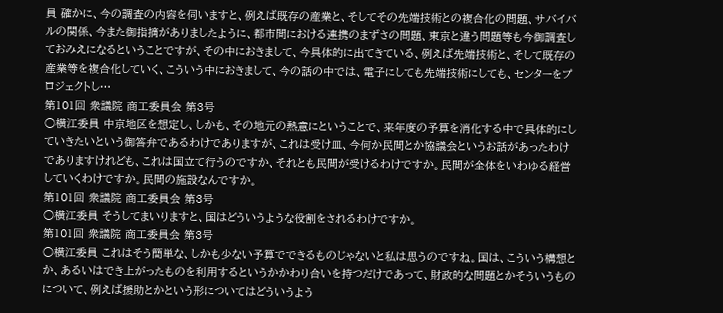員 確かに、今の調査の内容を伺いますと、例えば既存の産業と、そしてその先端技術との複合化の問題、サバイバルの関係、今また御指摘がありましたように、都市間における連携のまずさの問題、東京と違う問題等も今御調査しておみえになるということですが、その中におきまして、今具体的に出てきている、例えば先端技術と、そして既存の産業等を複合化していく、こういう中におきまして、今の話の中では、電子にしても先端技術にしても、センターをプロジェクトし…
第101回 衆議院 商工委員会 第3号
○横江委員 中京地区を想定し、しかも、その地元の熱意にということで、来年度の予算を消化する中で具体的にしていきたいという御答弁であるわけでありますが、これは受け皿、今何か民間とか協議会というお話があったわけでありますけれども、これは国立て行うのですか、それとも民間が受けるわけですか。民間が全体をいわゆる経営していくわけですか。民間の施設なんですか。
第101回 衆議院 商工委員会 第3号
○横江委員 そうしてまいりますと、国はどういうような役割をされるわけですか。
第101回 衆議院 商工委員会 第3号
○横江委員 これはそう簡単な、しかも少ない予算でできるものじゃないと私は思うのですね。国は、こういう構想とか、あるいはでき上がったものを利用するというかかわり合いを持つだけであって、財政的な問題とかそういうものについて、例えば援助とかという形についてはどういうよう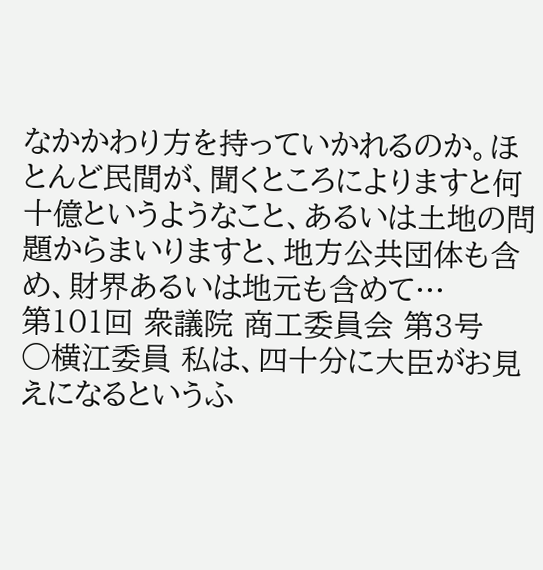なかかわり方を持っていかれるのか。ほとんど民間が、聞くところによりますと何十億というようなこと、あるいは土地の問題からまいりますと、地方公共団体も含め、財界あるいは地元も含めて…
第101回 衆議院 商工委員会 第3号
○横江委員 私は、四十分に大臣がお見えになるというふ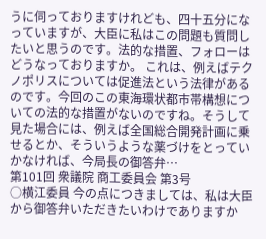うに伺っておりますけれども、四十五分になっていますが、大臣に私はこの問題も質問したいと思うのです。法的な措置、フォローはどうなっておりますか。 これは、例えばテクノポリスについては促進法という法律があるのです。今回のこの東海環状都市帯構想についての法的な措置がないのですね。そうして見た場合には、例えば全国総合開発計画に乗せるとか、そういうような薬づけをとっていかなければ、今局長の御答弁…
第101回 衆議院 商工委員会 第3号
○横江委員 今の点につきましては、私は大臣から御答弁いただきたいわけでありますか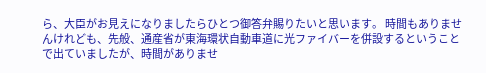ら、大臣がお見えになりましたらひとつ御答弁賜りたいと思います。 時間もありませんけれども、先般、通産省が東海環状自動車道に光ファイバーを併設するということで出ていましたが、時間がありませ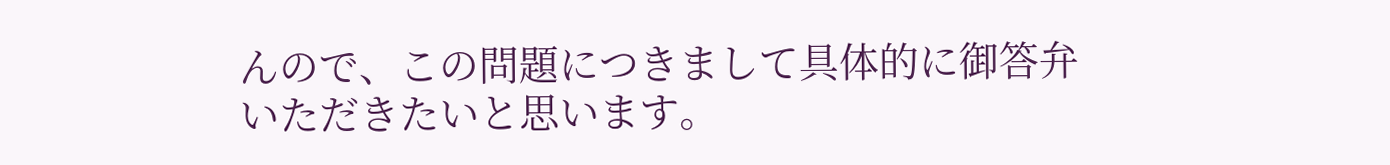んので、この問題につきまして具体的に御答弁いただきたいと思います。